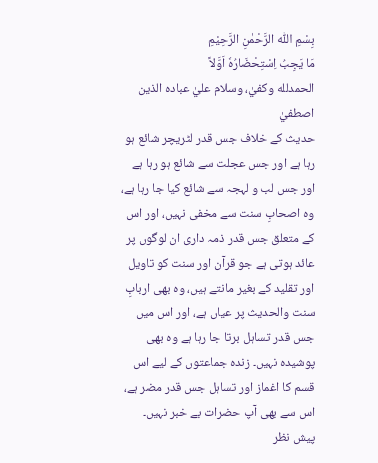بِسْمِ اللّٰه الرَّحْمٰنِ الرَّحِيْمِ
مَا يَجِبُ اِسْتِحْضَارُهٗ اَوَّلاً
الحمدلله وكفيٰ، وسلام عليٰ عباده الذين اصطفيٰ
حدیث کے خلاف جس قدر لٹریچر شائع ہو رہا ہے اور جس عجلت سے شائع ہو رہا ہے اور جس لب و لہجہ سے شائع کیا جا رہا ہے، وہ اصحابِ سنت سے مخفی نہیں، اور اس کے متعلق جس قدر ذمہ داری ان لوگوں پر عائد ہوتی ہے جو قرآن اور سنت کو تاویل اور تقلید کے بغیر مانتے ہیں، وہ بھی اربابِ سنت والحدیث پر عیاں ہے، اور اس میں جس قدر تساہل برتا جا رہا ہے وہ بھی پوشیدہ نہیں۔ زندہ جماعتوں کے لیے اس قسم کا اغماز اور تساہل جس قدر مضر ہے، اس سے بھی آپ حضرات بے خبر نہیں۔ پیش نظر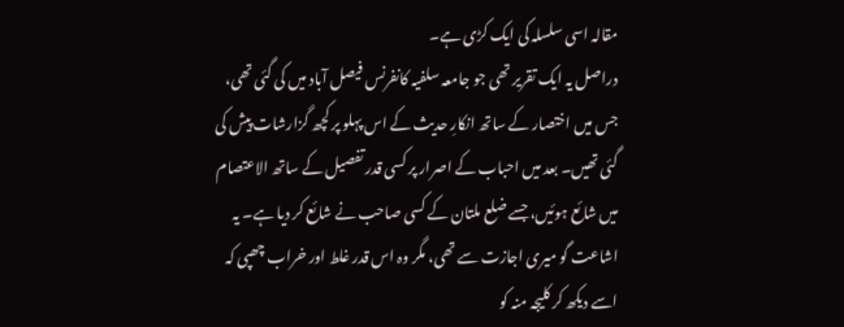مقالہ اسی سلسلہ کی ایک کڑی ہے۔
دراصل یہ ایک تقریر تھی جو جامعہ سلفیہ کانفرنس فیصل آباد میں کی گئی تھی، جس میں اختصار کے ساتھ انکارِ حدیث کے اس پہلو پر کچھ گزارشات پیش کی گئی تھیں۔ بعد میں احباب کے اصرار پر کسی قدر تفصیل کے ساتھ الاعتصام میں شائع ہوئیں، جسے ضلع ملتان کے کسی صاحب نے شائع کر دیا ہے۔ یہ اشاعت گو میری اجازت سے تھی، مگر وہ اس قدر غلط اور خراب چھپی کہ اسے دیکھ کر کلیجہ منہ کو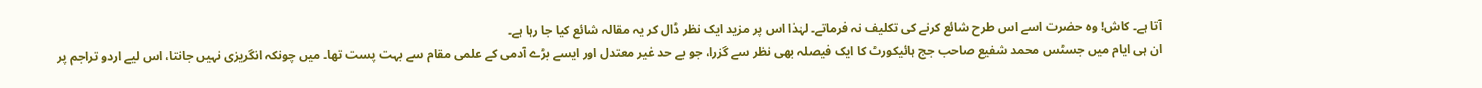آتا ہے۔ کاش! وہ حضرت اسے اس طرح شائع کرنے کی تکلیف نہ فرماتے۔ لہٰذا اس پر مزید ایک نظر ڈال کر یہ مقالہ شائع کیا جا رہا ہے۔
ان ہی ایام میں جسٹس محمد شفیع صاحب جج ہائیکورٹ کا ایک فیصلہ بھی نظر سے گزرا، جو بے حد غیر معتدل اور ایسے بڑے آدمی کے علمی مقام سے بہت پست تھا۔ میں چونکہ انگریزی نہیں جانتا، اس لیے اردو تراجم پر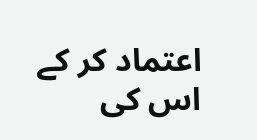اعتماد کر کے اس کی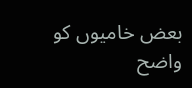بعض خامیوں کو واضح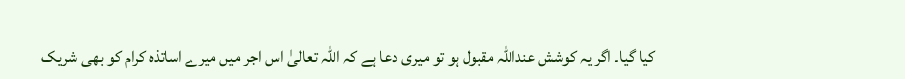کیا گیا۔ اگر یہ کوشش عنداللہ مقبول ہو تو میری دعا ہے کہ اللہ تعالیٰ اس اجر میں میرے اساتذہ کرام کو بھی شریک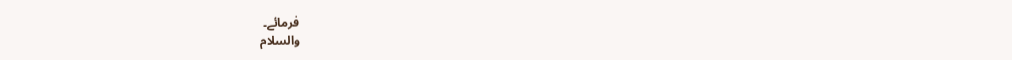فرمائے۔
والسلام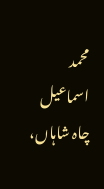محمد اسماعیل
چاہ شاہاں،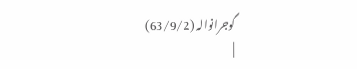گوجرانوالہ (63/9/2)
|